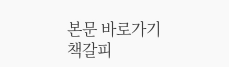본문 바로가기
책갈피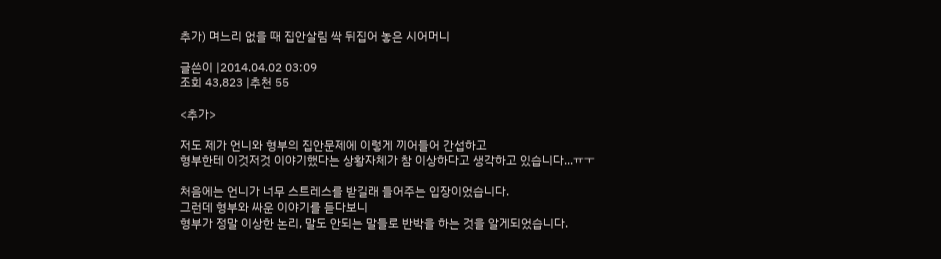추가) 며느리 없을 때 집안살림 싹 뒤집어 놓은 시어머니

글쓴이 |2014.04.02 03:09
조회 43,823 |추천 55

<추가>

저도 제가 언니와 형부의 집안문제에 이렇게 끼어들어 간섭하고
형부한테 이것저것 이야기했다는 상황자체가 참 이상하다고 생각하고 있습니다...ㅠㅜ

처음에는 언니가 너무 스트레스를 받길래 들어주는 입장이었습니다.
그런데 형부와 싸운 이야기를 듣다보니
형부가 정말 이상한 논리, 말도 안되는 말들로 반박을 하는 것을 알게되었습니다.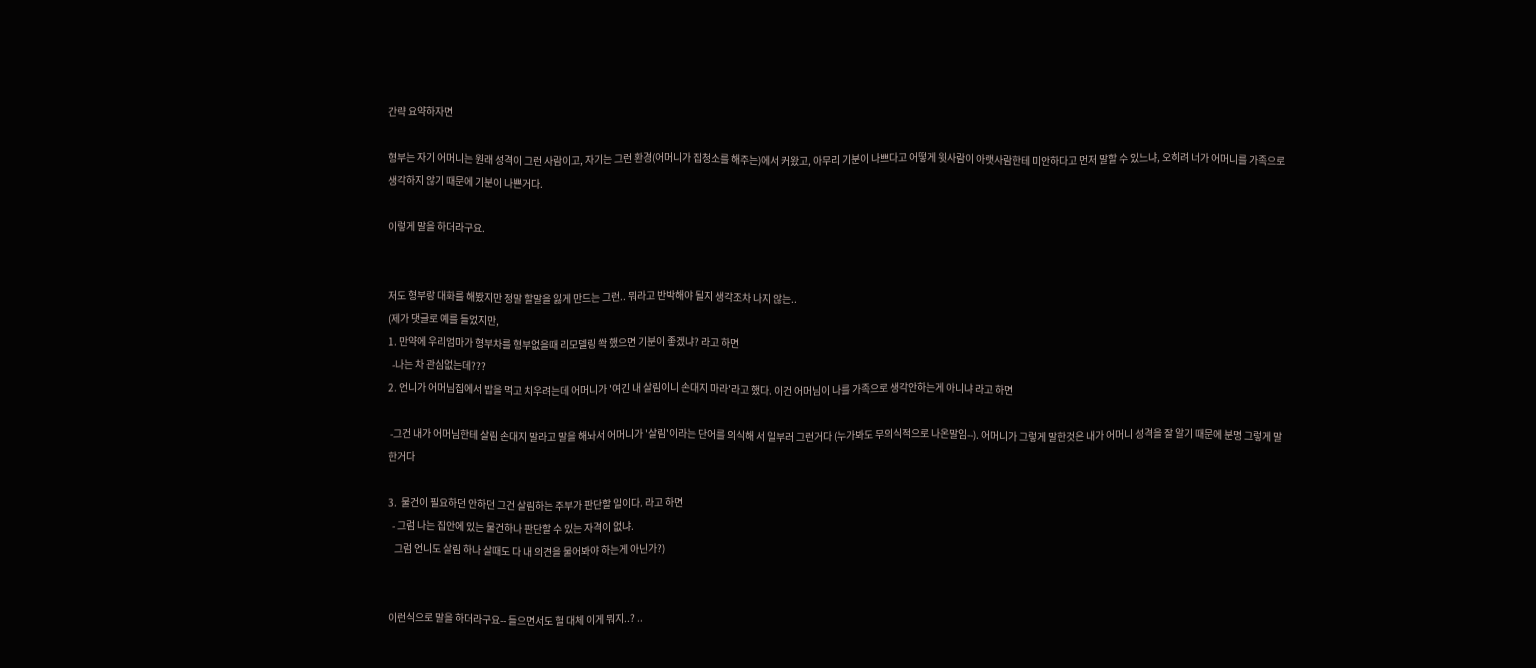간략 요약하자면

형부는 자기 어머니는 원래 성격이 그런 사람이고, 자기는 그런 환경(어머니가 집청소를 해주는)에서 커왔고, 아무리 기분이 나쁘다고 어떻게 윗사람이 아랫사람한테 미안하다고 먼저 말할 수 있느냐, 오히려 너가 어머니를 가족으로 생각하지 않기 때문에 기분이 나쁜거다.

이렇게 말을 하더라구요.


저도 형부랑 대화를 해봤지만 정말 할말을 잃게 만드는 그런.. 뭐라고 반박해야 될지 생각조차 나지 않는..
(제가 댓글로 예를 들었지만,
1. 만약에 우리엄마가 형부차를 형부없을때 리모델링 쏵 했으면 기분이 좋겠냐? 라고 하면
  -나는 차 관심없는데???
2. 언니가 어머님집에서 밥을 먹고 치우려는데 어머니가 '여긴 내 살림이니 손대지 마라'라고 했다. 이건 어머님이 나를 가족으로 생각안하는게 아니냐 라고 하면

 -그건 내가 어머님한테 살림 손대지 말라고 말을 해놔서 어머니가 '살림'이라는 단어를 의식해 서 일부러 그런거다 (누가봐도 무의식적으로 나온말임--). 어머니가 그렇게 말한것은 내가 어머니 성격을 잘 알기 때문에 분명 그렇게 말한거다

3.  물건이 필요하던 안하던 그건 살림하는 주부가 판단할 일이다. 라고 하면
  - 그럼 나는 집안에 있는 물건하나 판단할 수 있는 자격이 없냐.
   그럼 언니도 살림 하나 살때도 다 내 의견을 물어봐야 하는게 아닌가?)


이런식으로 말을 하더라구요-- 들으면서도 헐 대체 이게 뭐지..? ..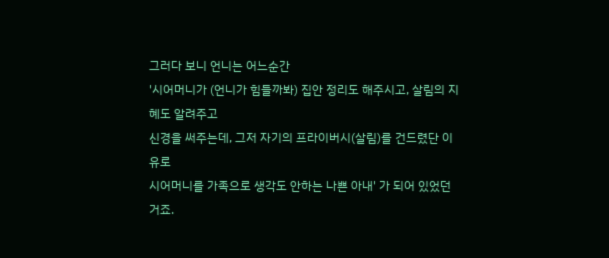그러다 보니 언니는 어느순간
'시어머니가 (언니가 힘들까봐) 집안 정리도 해주시고, 살림의 지혜도 알려주고
신경을 써주는데, 그저 자기의 프라이버시(살림)를 건드렸단 이유로
시어머니를 가족으로 생각도 안하는 나쁜 아내' 가 되어 있었던 거죠.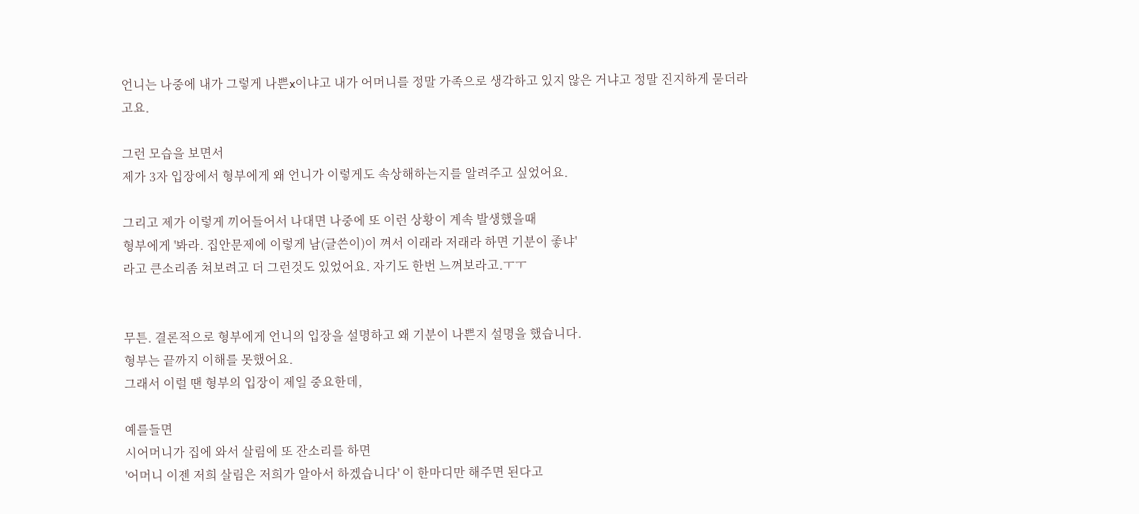언니는 나중에 내가 그렇게 나쁜x이냐고 내가 어머니를 정말 가족으로 생각하고 있지 않은 거냐고 정말 진지하게 묻더라고요.

그런 모습을 보면서
제가 3자 입장에서 형부에게 왜 언니가 이렇게도 속상해하는지를 알려주고 싶었어요.

그리고 제가 이렇게 끼어들어서 나대면 나중에 또 이런 상황이 계속 발생했을때
형부에게 '봐라. 집안문제에 이렇게 남(글쓴이)이 껴서 이래라 저래라 하면 기분이 좋냐'
라고 큰소리좀 쳐보려고 더 그런것도 있었어요. 자기도 한번 느껴보라고.ㅜㅜ


무튼. 결론적으로 형부에게 언니의 입장을 설명하고 왜 기분이 나쁜지 설명을 했습니다.
형부는 끝까지 이해를 못했어요.
그래서 이럴 땐 형부의 입장이 제일 중요한데,

예를들면
시어머니가 집에 와서 살림에 또 잔소리를 하면
'어머니 이젠 저희 살림은 저희가 알아서 하겠습니다' 이 한마디만 해주면 된다고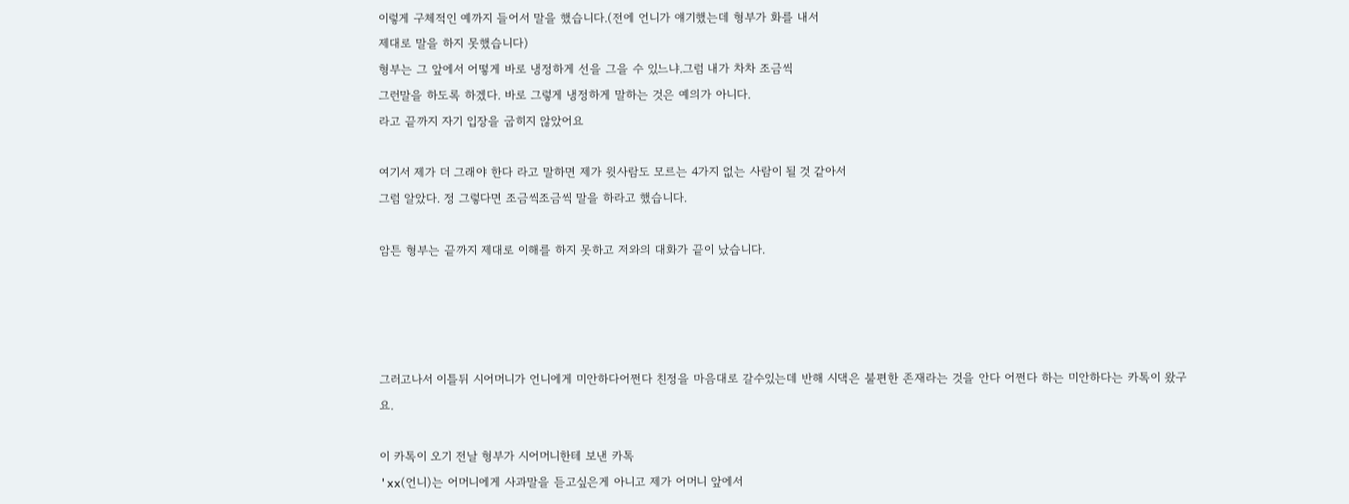이렇게 구체적인 예까지 들어서 말을 했습니다.(전에 언니가 얘기했는데 형부가 화를 내서
제대로 말을 하지 못했습니다)
형부는 그 앞에서 어떻게 바로 냉정하게 선을 그을 수 있느냐.그럼 내가 차차 조금씩
그런말을 하도록 하겠다. 바로 그렇게 냉정하게 말하는 것은 예의가 아니다.
라고 끝까지 자기 입장을 굽히지 않았어요

여기서 제가 더 그래야 한다 라고 말하면 제가 윗사람도 모르는 4가지 없는 사람이 될 것 같아서
그럼 알았다. 정 그렇다면 조금씩조금씩 말을 하라고 했습니다.

암튼 형부는 끝까지 제대로 이해를 하지 못하고 저와의 대화가 끝이 났습니다.




그러고나서 이틀뒤 시어머니가 언니에게 미안하다어쩐다 친정을 마음대로 갈수있는데 반해 시댁은 불편한 존재라는 것을 안다 어쩐다 하는 미안하다는 카톡이 왔구요.

이 카톡이 오기 전날 형부가 시어머니한테 보낸 카톡
'xx(언니)는 어머니에게 사과말을 듣고싶은게 아니고 제가 어머니 앞에서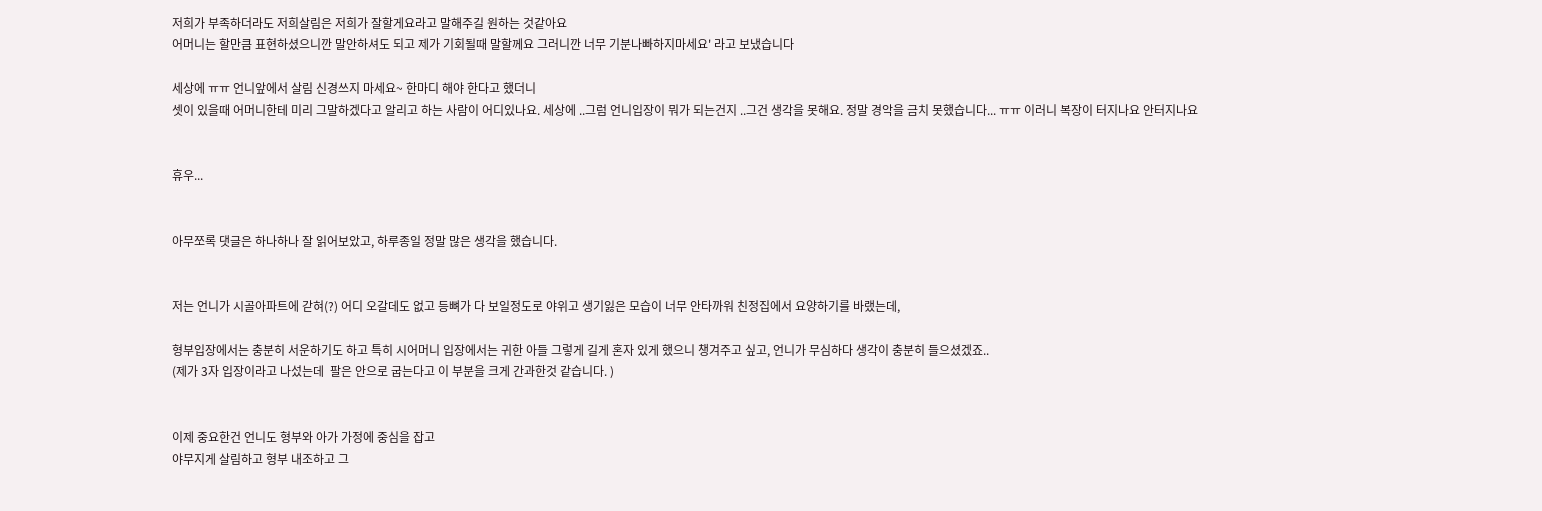저희가 부족하더라도 저희살림은 저희가 잘할게요라고 말해주길 원하는 것같아요
어머니는 할만큼 표현하셨으니깐 말안하셔도 되고 제가 기회될때 말할께요 그러니깐 너무 기분나빠하지마세요' 라고 보냈습니다

세상에 ㅠㅠ 언니앞에서 살림 신경쓰지 마세요~ 한마디 해야 한다고 했더니
셋이 있을때 어머니한테 미리 그말하겠다고 알리고 하는 사람이 어디있나요. 세상에 ..그럼 언니입장이 뭐가 되는건지 ..그건 생각을 못해요. 정말 경악을 금치 못했습니다... ㅠㅠ 이러니 복장이 터지나요 안터지나요


휴우...


아무쪼록 댓글은 하나하나 잘 읽어보았고, 하루종일 정말 많은 생각을 했습니다.


저는 언니가 시골아파트에 갇혀(?) 어디 오갈데도 없고 등뼈가 다 보일정도로 야위고 생기잃은 모습이 너무 안타까워 친정집에서 요양하기를 바랬는데,

형부입장에서는 충분히 서운하기도 하고 특히 시어머니 입장에서는 귀한 아들 그렇게 길게 혼자 있게 했으니 챙겨주고 싶고, 언니가 무심하다 생각이 충분히 들으셨겠죠..
(제가 3자 입장이라고 나섰는데  팔은 안으로 굽는다고 이 부분을 크게 간과한것 같습니다. )


이제 중요한건 언니도 형부와 아가 가정에 중심을 잡고
야무지게 살림하고 형부 내조하고 그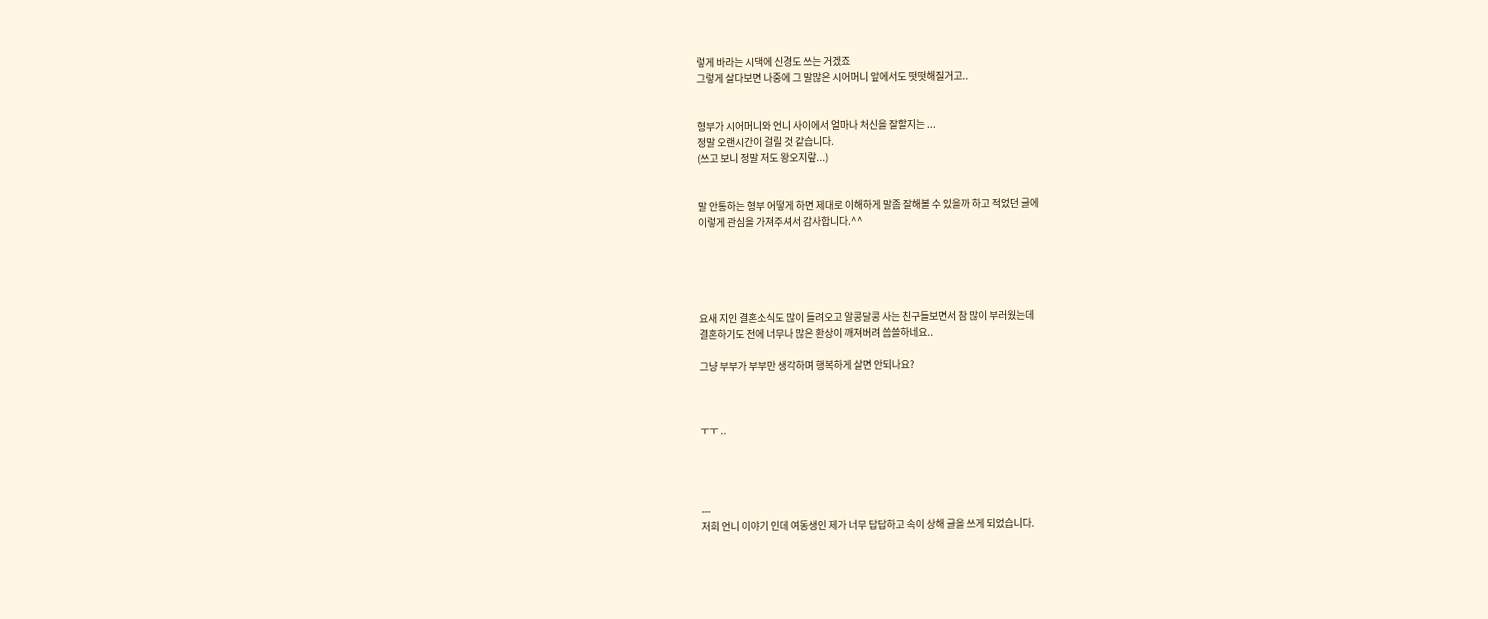렇게 바라는 시댁에 신경도 쓰는 거겠죠
그렇게 살다보면 나중에 그 말많은 시어머니 앞에서도 떳떳해질거고..


형부가 시어머니와 언니 사이에서 얼마나 처신을 잘할지는 ...
정말 오랜시간이 걸릴 것 같습니다.
(쓰고 보니 정말 저도 왕오지랖...)


말 안통하는 형부 어떻게 하면 제대로 이해하게 말좀 잘해볼 수 있을까 하고 적었던 글에
이렇게 관심을 가져주셔서 감사합니다.^^





요새 지인 결혼소식도 많이 들려오고 알콩달콩 사는 친구들보면서 참 많이 부러웠는데
결혼하기도 전에 너무나 많은 환상이 깨져버려 씁쓸하네요..

그냥 부부가 부부만 생각하며 행복하게 살면 안되나요?



ㅜㅜ ..




---
저희 언니 이야기 인데 여동생인 제가 너무 답답하고 속이 상해 글을 쓰게 되었습니다.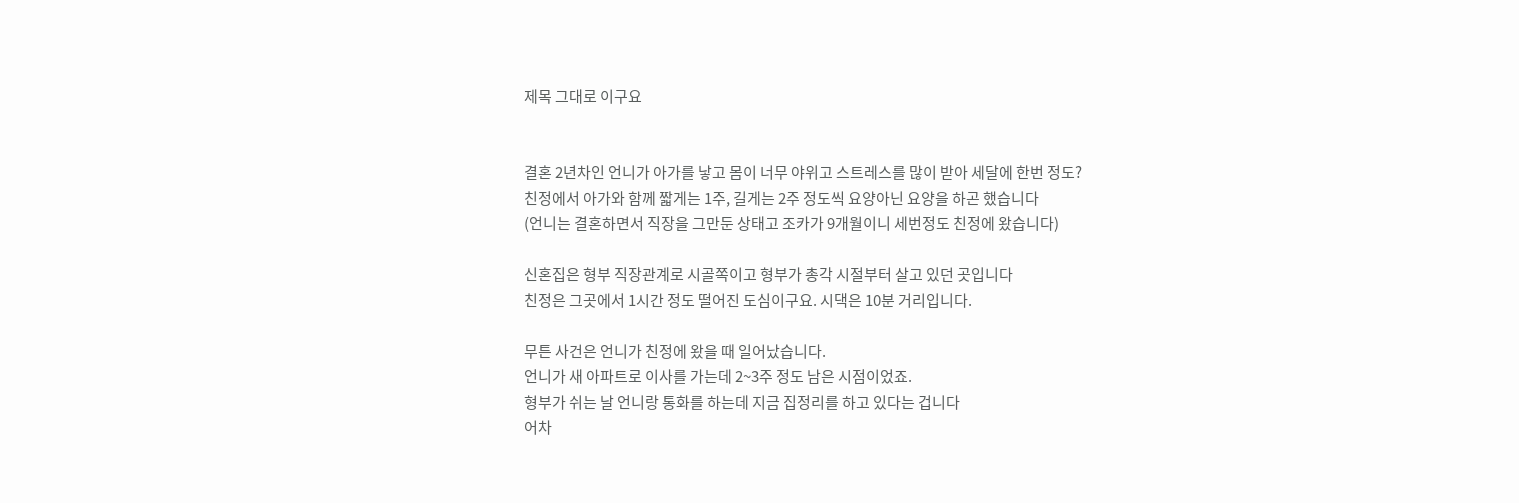제목 그대로 이구요


결혼 2년차인 언니가 아가를 낳고 몸이 너무 야위고 스트레스를 많이 받아 세달에 한번 정도?
친정에서 아가와 함께 짧게는 1주, 길게는 2주 정도씩 요양아닌 요양을 하곤 했습니다
(언니는 결혼하면서 직장을 그만둔 상태고 조카가 9개월이니 세번정도 친정에 왔습니다)

신혼집은 형부 직장관계로 시골쪽이고 형부가 총각 시절부터 살고 있던 곳입니다
친정은 그곳에서 1시간 정도 떨어진 도심이구요. 시댁은 10분 거리입니다.

무튼 사건은 언니가 친정에 왔을 때 일어났습니다.
언니가 새 아파트로 이사를 가는데 2~3주 정도 남은 시점이었죠.
형부가 쉬는 날 언니랑 통화를 하는데 지금 집정리를 하고 있다는 겁니다
어차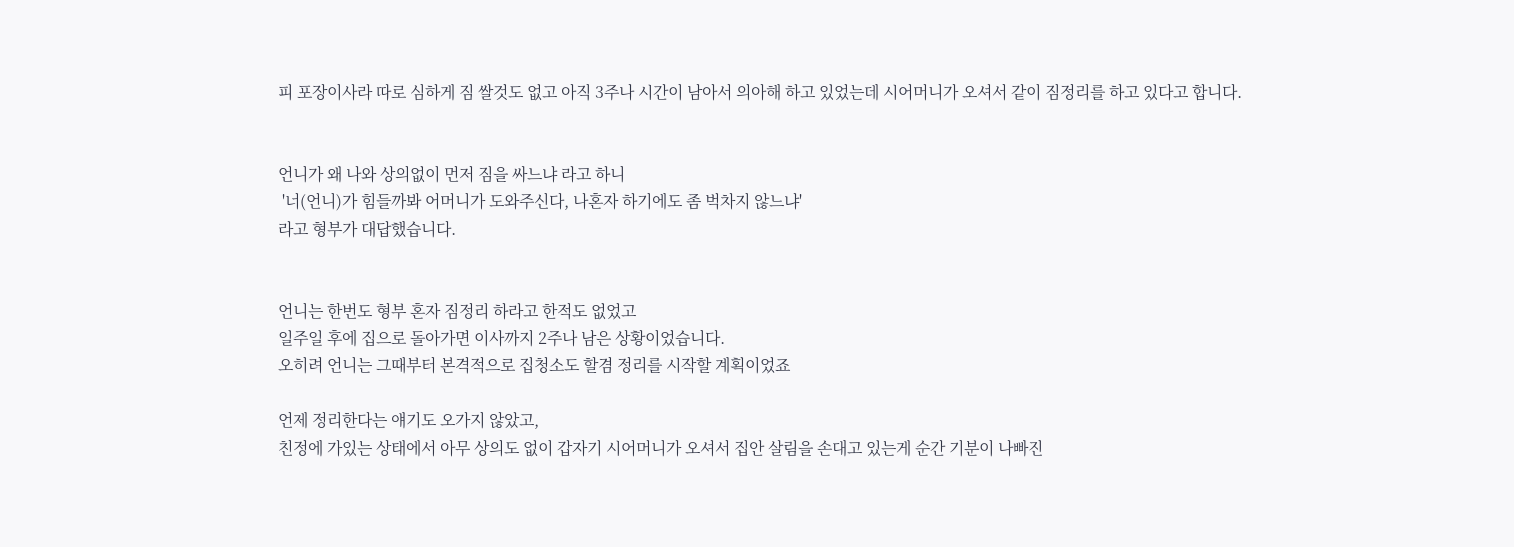피 포장이사라 따로 심하게 짐 쌀것도 없고 아직 3주나 시간이 남아서 의아해 하고 있었는데 시어머니가 오셔서 같이 짐정리를 하고 있다고 합니다.


언니가 왜 나와 상의없이 먼저 짐을 싸느냐 라고 하니
 '너(언니)가 힘들까봐 어머니가 도와주신다, 나혼자 하기에도 좀 벅차지 않느냐'
라고 형부가 대답했습니다.


언니는 한번도 형부 혼자 짐정리 하라고 한적도 없었고
일주일 후에 집으로 돌아가면 이사까지 2주나 남은 상황이었습니다.
오히려 언니는 그때부터 본격적으로 집청소도 할겸 정리를 시작할 계획이었죠

언제 정리한다는 얘기도 오가지 않았고,
친정에 가있는 상태에서 아무 상의도 없이 갑자기 시어머니가 오셔서 집안 살림을 손대고 있는게 순간 기분이 나빠진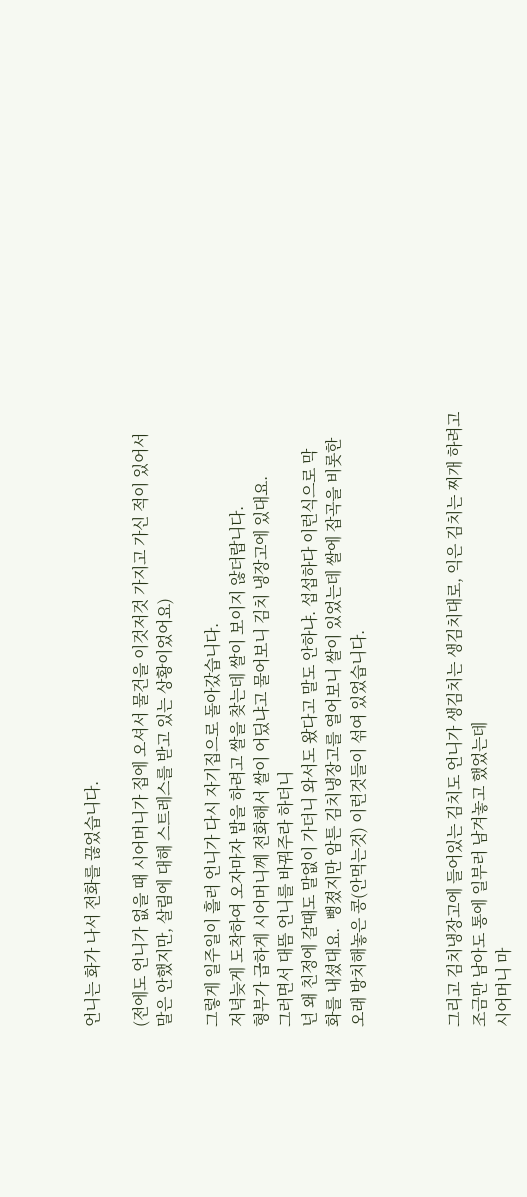언니는 화가 나서 전화를 끊었습니다.

(전에도 언니가 없을 때 시어머니가 집에 오셔서 물건을 이것저것 가지고 가신 적이 있어서
말은 안했지만, 살림에 대해 스트레스를 받고 있는 상황이었어요)

그렇게 일주일이 흘러 언니가 다시 자기집으로 돌아갔습니다.
저녁늦게 도착하여 오자마자 밥을 하려고 쌀을 찾는데 쌀이 보이지 않더랍니다.
형부가 급하게 시어머니께 전화해서 쌀이 어딨냐고 물어보니 김치 냉장고에 있대요.
그러면서 대뜸 언니를 바꿔주라 하더니
넌 왜 친정에 갈때도 말없이 가더니 와서도 왔다고 말도 안하냐. 섭섭하다 이런식으로 막
화를 내셨대요.  뻥졌지만 암튼 김치냉장고를 열어보니 쌀이 있었는데 쌀에 잡곡을 비롯한
오래 방치해놓은 콩(안먹는것) 이런것들이 섞여 있었습니다.



그리고 김치냉장고에 들어있는 김치도 언니가 생김치는 생김치대로, 익은 김치는 찌개 하려고
조금만 남아도 통에 일부러 남겨놓고 했었는데
시어머니 마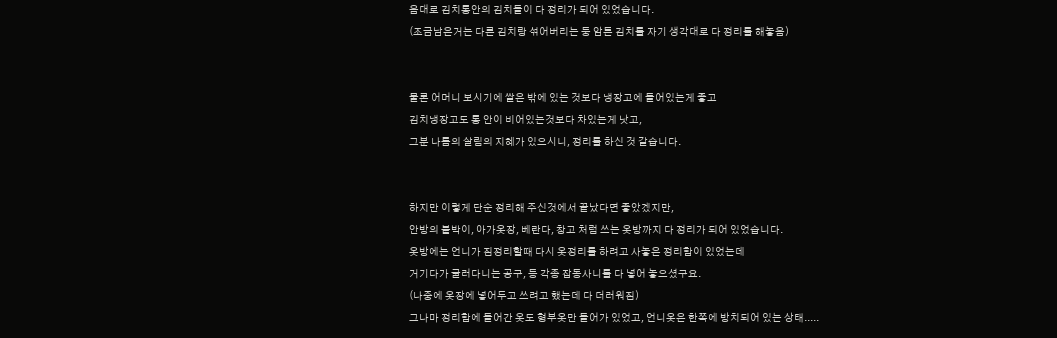음대로 김치통안의 김치들이 다 정리가 되어 있었습니다.
(조금남은거는 다른 김치랑 섞어버리는 둥 암튼 김치를 자기 생각대로 다 정리를 해놓음)


물론 어머니 보시기에 쌀은 밖에 있는 것보다 냉장고에 들어있는게 좋고
김치냉장고도 통 안이 비어있는것보다 차있는게 낫고,
그분 나름의 살림의 지혜가 있으시니, 정리를 하신 것 같습니다.


하지만 이렇게 단순 정리해 주신것에서 끝났다면 좋았겠지만,
안방의 붙박이, 아가옷장, 베란다, 창고 처럼 쓰는 옷방까지 다 정리가 되어 있었습니다.
옷방에는 언니가 짐정리할때 다시 옷정리를 하려고 사놓은 정리함이 있었는데
거기다가 굴러다니는 공구, 등 각종 잡동사니를 다 넣어 놓으셨구요.
(나중에 옷장에 넣어두고 쓰려고 했는데 다 더러워짐)
그나마 정리함에 들어간 옷도 형부옷만 들어가 있었고, 언니옷은 한쪽에 방치되어 있는 상태.....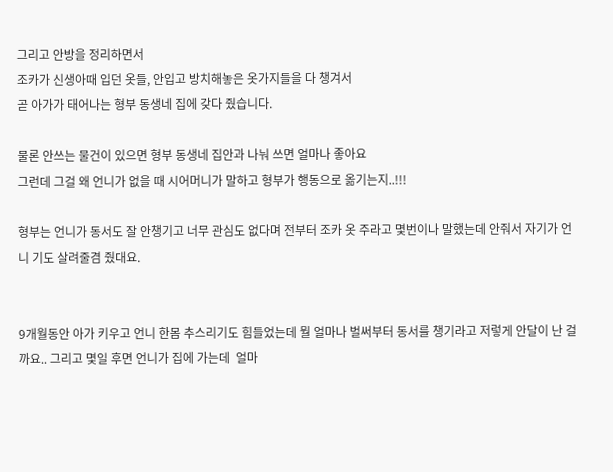그리고 안방을 정리하면서
조카가 신생아때 입던 옷들, 안입고 방치해놓은 옷가지들을 다 챙겨서
곧 아가가 태어나는 형부 동생네 집에 갖다 줬습니다.

물론 안쓰는 물건이 있으면 형부 동생네 집안과 나눠 쓰면 얼마나 좋아요
그런데 그걸 왜 언니가 없을 때 시어머니가 말하고 형부가 행동으로 옮기는지..!!!

형부는 언니가 동서도 잘 안챙기고 너무 관심도 없다며 전부터 조카 옷 주라고 몇번이나 말했는데 안줘서 자기가 언니 기도 살려줄겸 줬대요.


9개월동안 아가 키우고 언니 한몸 추스리기도 힘들었는데 뭘 얼마나 벌써부터 동서를 챙기라고 저렇게 안달이 난 걸까요.. 그리고 몇일 후면 언니가 집에 가는데  얼마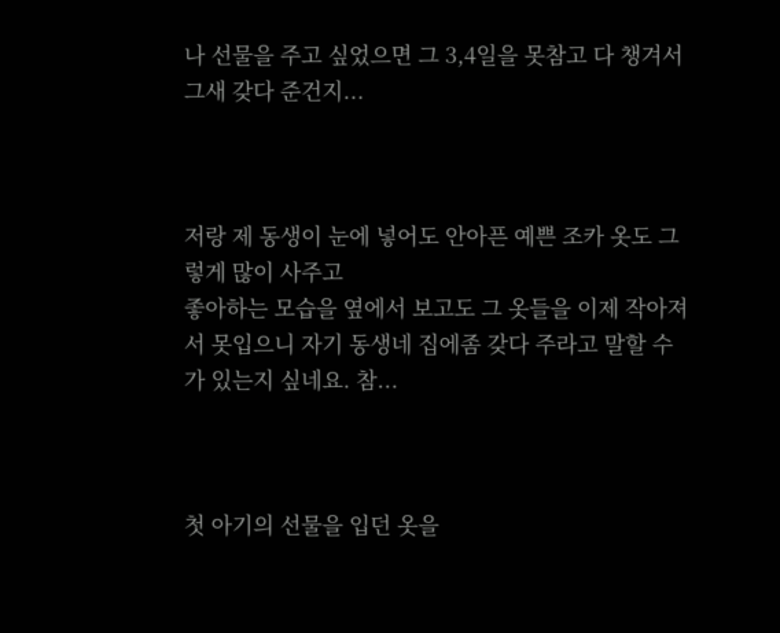나 선물을 주고 싶었으면 그 3,4일을 못참고 다 챙겨서 그새 갖다 준건지...



저랑 제 동생이 눈에 넣어도 안아픈 예쁜 조카 옷도 그렇게 많이 사주고
좋아하는 모습을 옆에서 보고도 그 옷들을 이제 작아져서 못입으니 자기 동생네 집에좀 갖다 주라고 말할 수가 있는지 싶네요. 참...



첫 아기의 선물을 입던 옷을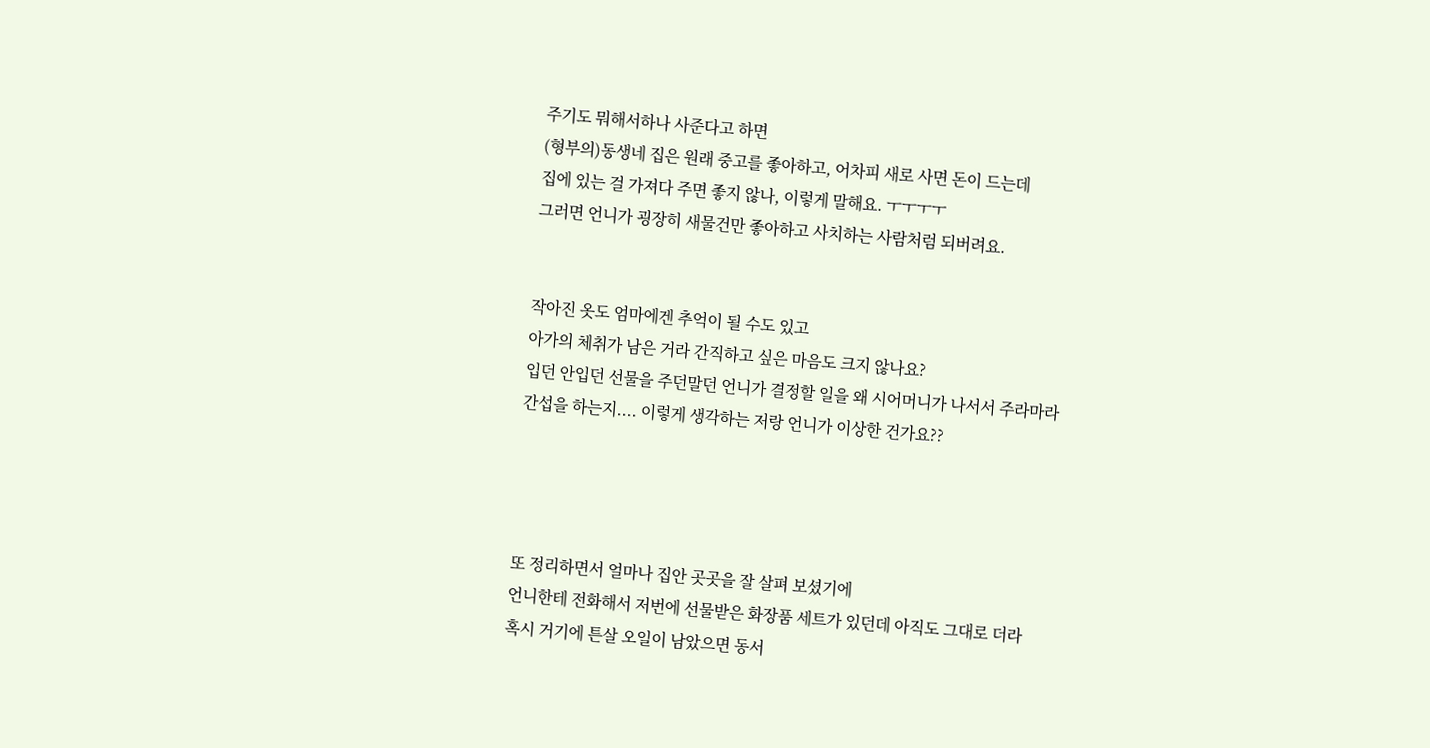주기도 뭐해서하나 사준다고 하면
(형부의)동생네 집은 원래 중고를 좋아하고, 어차피 새로 사면 돈이 드는데
집에 있는 걸 가져다 주면 좋지 않나, 이렇게 말해요. ㅜㅜㅜㅜ
그러면 언니가 굉장히 새물건만 좋아하고 사치하는 사람처럼 되버려요.


작아진 옷도 엄마에겐 추억이 될 수도 있고
아가의 체취가 남은 거라 간직하고 싶은 마음도 크지 않나요?
입던 안입던 선물을 주던말던 언니가 결정할 일을 왜 시어머니가 나서서 주라마라
간섭을 하는지.... 이렇게 생각하는 저랑 언니가 이상한 건가요??




또 정리하면서 얼마나 집안 곳곳을 잘 살펴 보셨기에
언니한테 전화해서 저번에 선물받은 화장품 세트가 있던데 아직도 그대로 더라
혹시 거기에 튼살 오일이 남았으면 동서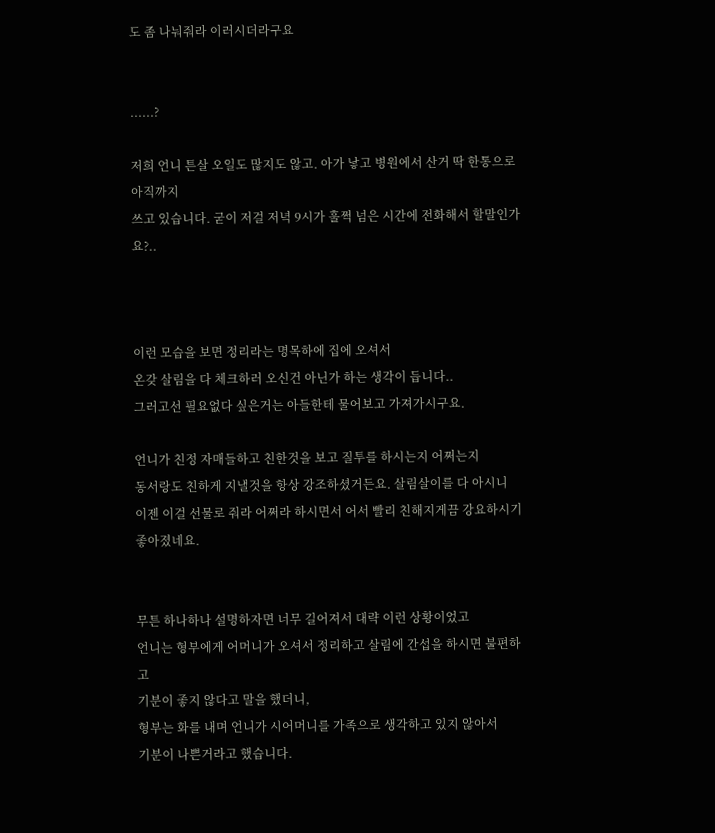도 좀 나눠줘라 이러시더라구요


......?

저희 언니 튼살 오일도 많지도 않고. 아가 낳고 병원에서 산거 딱 한통으로 아직까지
쓰고 있습니다. 굳이 저걸 저녁 9시가 훌쩍 넘은 시간에 전화해서 할말인가요?..



이런 모습을 보면 정리라는 명목하에 집에 오셔서
온갖 살림을 다 체크하러 오신건 아닌가 하는 생각이 듭니다..
그러고선 필요없다 싶은거는 아들한테 물어보고 가져가시구요.

언니가 친정 자매들하고 친한것을 보고 질투를 하시는지 어쩌는지
동서랑도 친하게 지낼것을 항상 강조하셨거든요. 살림살이를 다 아시니
이젠 이걸 선물로 줘라 어쩌라 하시면서 어서 빨리 친해지게끔 강요하시기 좋아졌네요.


무튼 하나하나 설명하자면 너무 길어져서 대략 이런 상황이었고
언니는 형부에게 어머니가 오셔서 정리하고 살림에 간섭을 하시면 불편하고
기분이 좋지 않다고 말을 했더니,
형부는 화를 내며 언니가 시어머니를 가족으로 생각하고 있지 않아서
기분이 나쁜거라고 했습니다.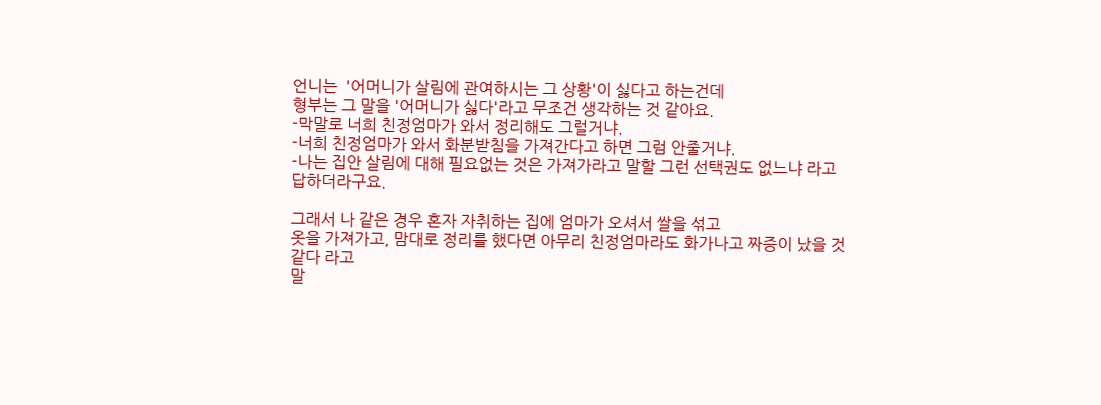언니는  '어머니가 살림에 관여하시는 그 상황'이 싫다고 하는건데
형부는 그 말을 '어머니가 싫다'라고 무조건 생각하는 것 같아요.
-막말로 너희 친정엄마가 와서 정리해도 그럴거냐.
-너희 친정엄마가 와서 화분받침을 가져간다고 하면 그럼 안줄거냐.
-나는 집안 살림에 대해 필요없는 것은 가져가라고 말할 그런 선택권도 없느냐 라고 답하더라구요.

그래서 나 같은 경우 혼자 자취하는 집에 엄마가 오셔서 쌀을 섞고
옷을 가져가고, 맘대로 정리를 했다면 아무리 친정엄마라도 화가나고 짜증이 났을 것 같다 라고
말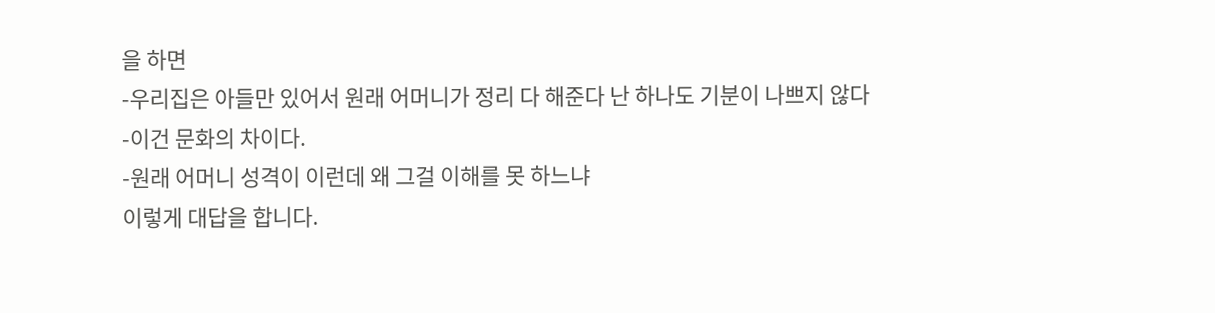을 하면
-우리집은 아들만 있어서 원래 어머니가 정리 다 해준다 난 하나도 기분이 나쁘지 않다
-이건 문화의 차이다.
-원래 어머니 성격이 이런데 왜 그걸 이해를 못 하느냐
이렇게 대답을 합니다.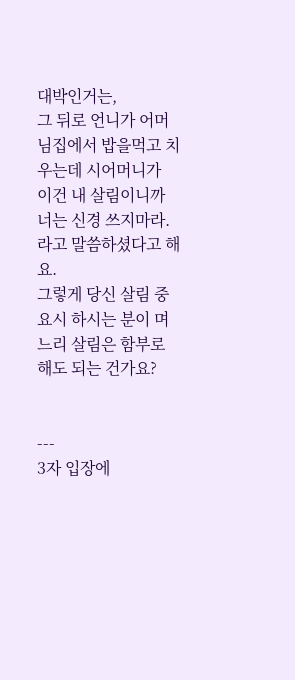대박인거는,
그 뒤로 언니가 어머님집에서 밥을먹고 치우는데 시어머니가
이건 내 살림이니까 너는 신경 쓰지마라. 라고 말씀하셨다고 해요.
그렇게 당신 살림 중요시 하시는 분이 며느리 살림은 함부로 해도 되는 건가요?


---
3자 입장에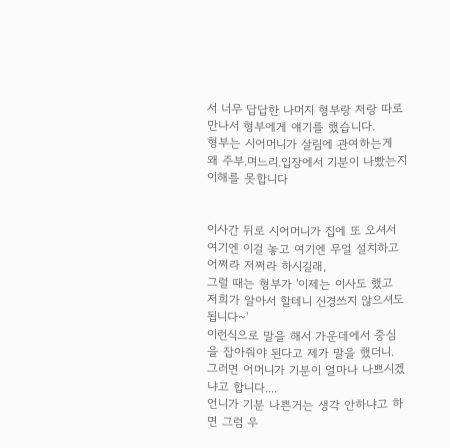서 너무 답답한 나머지 형부랑 저랑 따로 만나서 형부에게 얘기를 했습니다.
형부는 시어머니가 살림에 관여하는게 왜 주부.며느리.입장에서 기분이 나빴는지 이해를 못합니다


이사간 뒤로 시어머니가 집에 또 오셔서
여기엔 이걸 놓고 여기엔 무얼 설치하고 어쩌라 저쩌라 하시길래,
그럴 때는 형부가 '이제는 이사도 했고 저희가 알아서 할테니 신경쓰지 않으셔도 됩니다~'
이런식으로 말을 해서 가운데에서 중심을 잡아줘야 된다고 제가 말을 했더니.
그러면 어머니가 기분이 얼마나 나쁘시겠냐고 합니다....
언니가 기분 나쁜거는 생각 안하냐고 하면 그럼 우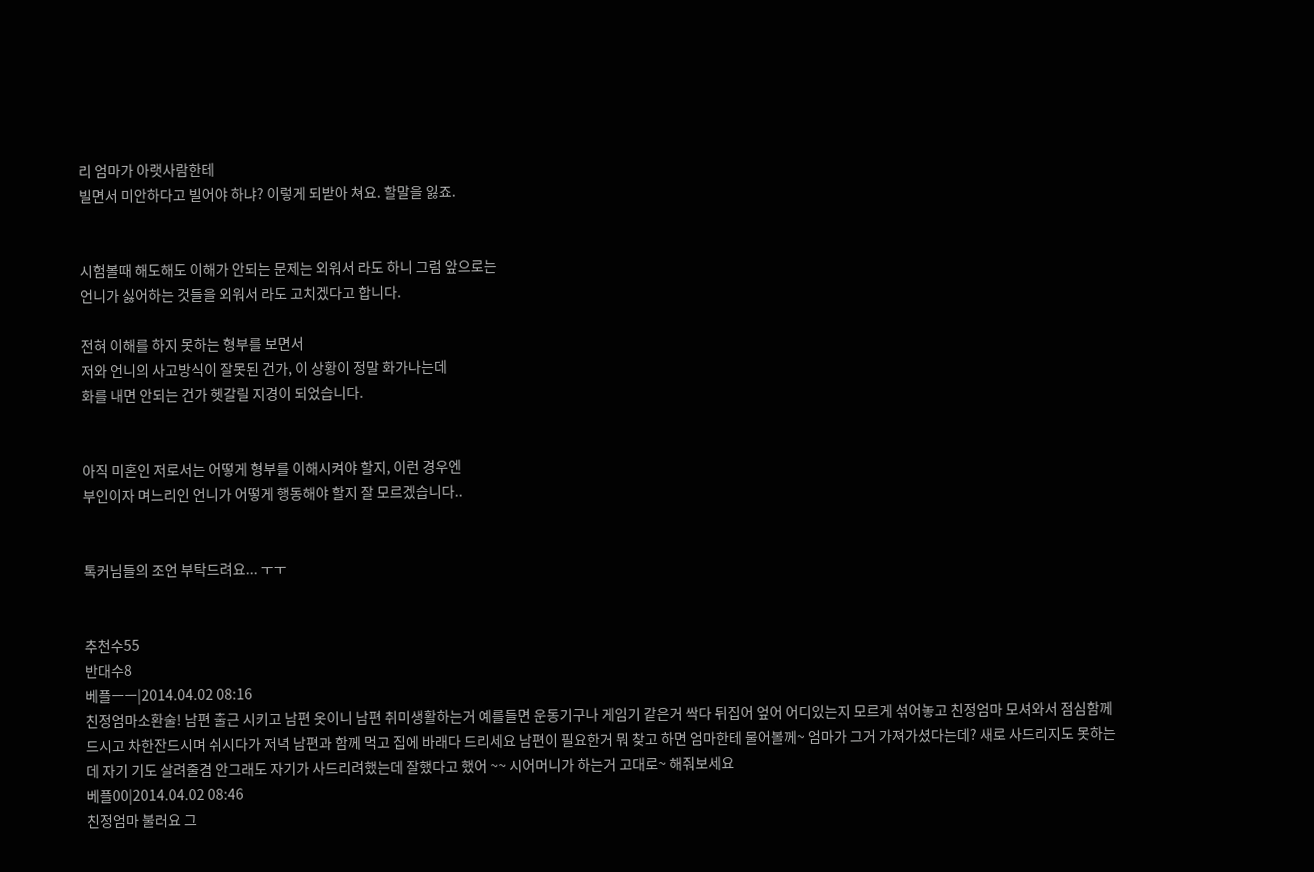리 엄마가 아랫사람한테
빌면서 미안하다고 빌어야 하냐? 이렇게 되받아 쳐요. 할말을 잃죠.


시험볼때 해도해도 이해가 안되는 문제는 외워서 라도 하니 그럼 앞으로는
언니가 싫어하는 것들을 외워서 라도 고치겠다고 합니다.

전혀 이해를 하지 못하는 형부를 보면서
저와 언니의 사고방식이 잘못된 건가, 이 상황이 정말 화가나는데
화를 내면 안되는 건가 헷갈릴 지경이 되었습니다.


아직 미혼인 저로서는 어떻게 형부를 이해시켜야 할지, 이런 경우엔
부인이자 며느리인 언니가 어떻게 행동해야 할지 잘 모르겠습니다..


톡커님들의 조언 부탁드려요... ㅜㅜ


추천수55
반대수8
베플ㅡㅡ|2014.04.02 08:16
친정엄마소환술! 남편 출근 시키고 남편 옷이니 남편 취미생활하는거 예를들면 운동기구나 게임기 같은거 싹다 뒤집어 엎어 어디있는지 모르게 섞어놓고 친정엄마 모셔와서 점심함께 드시고 차한잔드시며 쉬시다가 저녁 남편과 함께 먹고 집에 바래다 드리세요 남편이 필요한거 뭐 찾고 하면 엄마한테 물어볼께~ 엄마가 그거 가져가셨다는데? 새로 사드리지도 못하는데 자기 기도 살려줄겸 안그래도 자기가 사드리려했는데 잘했다고 했어 ~~ 시어머니가 하는거 고대로~ 해줘보세요
베플00|2014.04.02 08:46
친정엄마 불러요 그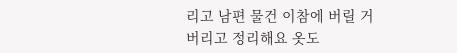리고 남편 물건 이참에 버릴 거 버리고 정리해요 옷도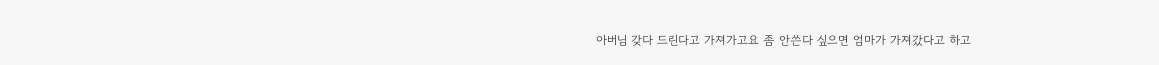아버님 갖다 드린다고 가져가고요 좀 안쓴다 싶으면 엄마가 가져갔다고 하고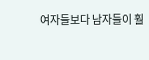여자들보다 남자들이 훨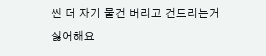씬 더 자기 물건 버리고 건드리는거 싫어해요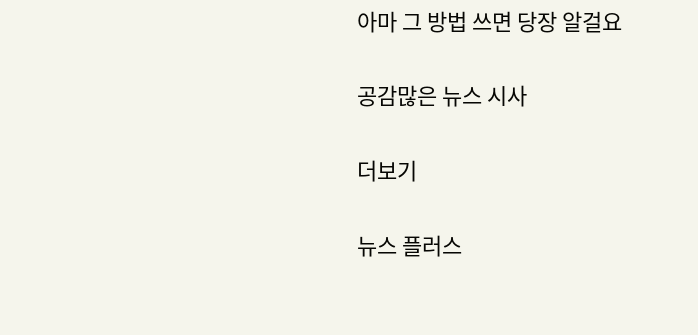아마 그 방법 쓰면 당장 알걸요

공감많은 뉴스 시사

더보기

뉴스 플러스